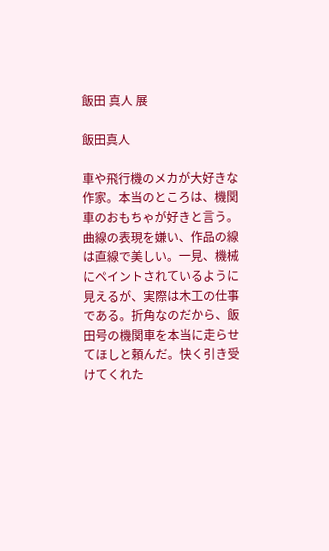飯田 真人 展

飯田真人

車や飛行機のメカが大好きな作家。本当のところは、機関車のおもちゃが好きと言う。曲線の表現を嫌い、作品の線は直線で美しい。一見、機械にペイントされているように見えるが、実際は木工の仕事である。折角なのだから、飯田号の機関車を本当に走らせてほしと頼んだ。快く引き受けてくれた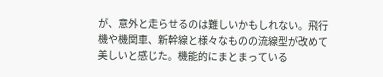が、意外と走らせるのは難しいかもしれない。飛行機や機関車、新幹線と様々なものの流線型が改めて美しいと感じた。機能的にまとまっている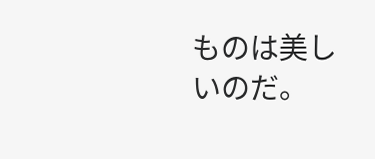ものは美しいのだ。